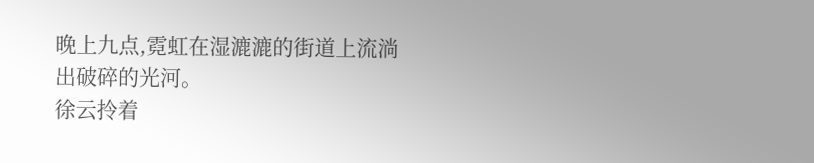晚上九点,霓虹在湿漉漉的街道上流淌出破碎的光河。
徐云拎着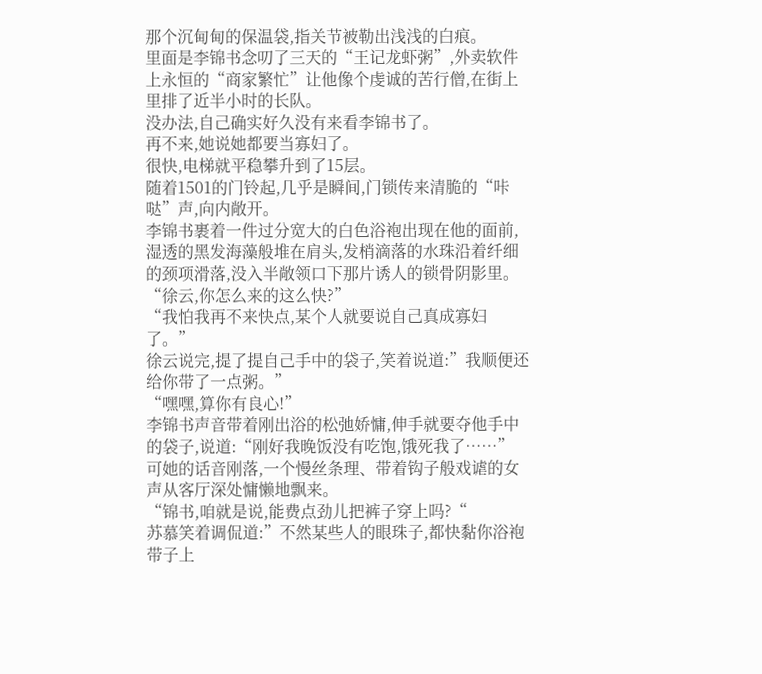那个沉甸甸的保温袋,指关节被勒出浅浅的白痕。
里面是李锦书念叨了三天的“王记龙虾粥”,外卖软件上永恒的“商家繁忙”让他像个虔诚的苦行僧,在街上里排了近半小时的长队。
没办法,自己确实好久没有来看李锦书了。
再不来,她说她都要当寡妇了。
很快,电梯就平稳攀升到了15层。
随着1501的门铃起,几乎是瞬间,门锁传来清脆的“咔哒”声,向内敞开。
李锦书裹着一件过分宽大的白色浴袍出现在他的面前,湿透的黑发海藻般堆在肩头,发梢滴落的水珠沿着纤细的颈项滑落,没入半敞领口下那片诱人的锁骨阴影里。
“徐云,你怎么来的这么快?”
“我怕我再不来快点,某个人就要说自己真成寡妇了。”
徐云说完,提了提自己手中的袋子,笑着说道:”我顺便还给你带了一点粥。”
“嘿嘿,算你有良心!”
李锦书声音带着刚出浴的松弛娇慵,伸手就要夺他手中的袋子,说道:“刚好我晚饭没有吃饱,饿死我了……”
可她的话音刚落,一个慢丝条理、带着钩子般戏谑的女声从客厅深处慵懒地飘来。
“锦书,咱就是说,能费点劲儿把裤子穿上吗?“
苏慕笑着调侃道:”不然某些人的眼珠子,都快黏你浴袍带子上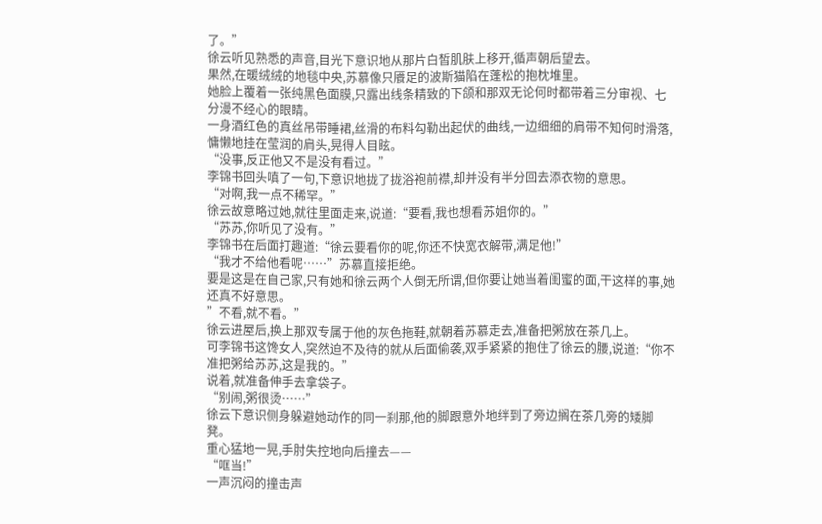了。”
徐云听见熟悉的声音,目光下意识地从那片白皙肌肤上移开,循声朝后望去。
果然,在暖绒绒的地毯中央,苏慕像只餍足的波斯猫陷在蓬松的抱枕堆里。
她脸上覆着一张纯黑色面膜,只露出线条精致的下颌和那双无论何时都带着三分审视、七分漫不经心的眼睛。
一身酒红色的真丝吊带睡裙,丝滑的布料勾勒出起伏的曲线,一边细细的肩带不知何时滑落,慵懒地挂在莹润的肩头,晃得人目眩。
“没事,反正他又不是没有看过。”
李锦书回头嗔了一句,下意识地拢了拢浴袍前襟,却并没有半分回去添衣物的意思。
“对啊,我一点不稀罕。”
徐云故意略过她,就往里面走来,说道:“要看,我也想看苏姐你的。”
“苏苏,你听见了没有。”
李锦书在后面打趣道:“徐云要看你的呢,你还不快宽衣解带,满足他!”
“我才不给他看呢……”苏慕直接拒绝。
要是这是在自己家,只有她和徐云两个人倒无所谓,但你要让她当着闺蜜的面,干这样的事,她还真不好意思。
”不看,就不看。”
徐云进屋后,换上那双专属于他的灰色拖鞋,就朝着苏慕走去,准备把粥放在茶几上。
可李锦书这馋女人,突然迫不及待的就从后面偷袭,双手紧紧的抱住了徐云的腰,说道:“你不准把粥给苏苏,这是我的。”
说着,就准备伸手去拿袋子。
“别闹,粥很烫……”
徐云下意识侧身躲避她动作的同一刹那,他的脚跟意外地绊到了旁边搁在茶几旁的矮脚凳。
重心猛地一晃,手肘失控地向后撞去——
“哐当!”
一声沉闷的撞击声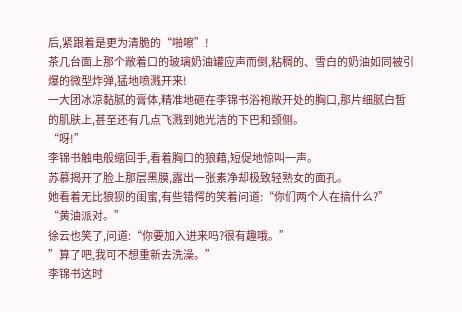后,紧跟着是更为清脆的“啪嚓”!
茶几台面上那个敞着口的玻璃奶油罐应声而倒,粘稠的、雪白的奶油如同被引爆的微型炸弹,猛地喷溅开来!
一大团冰凉黏腻的膏体,精准地砸在李锦书浴袍敞开处的胸口,那片细腻白皙的肌肤上,甚至还有几点飞溅到她光洁的下巴和颈侧。
“呀!”
李锦书触电般缩回手,看着胸口的狼藉,短促地惊叫一声。
苏慕揭开了脸上那层黑膜,露出一张素净却极致轻熟女的面孔。
她看着无比狼狈的闺蜜,有些错愕的笑着问道:“你们两个人在搞什么?”
“黄油派对。”
徐云也笑了,问道:“你要加入进来吗?很有趣哦。”
”算了吧,我可不想重新去洗澡。”
李锦书这时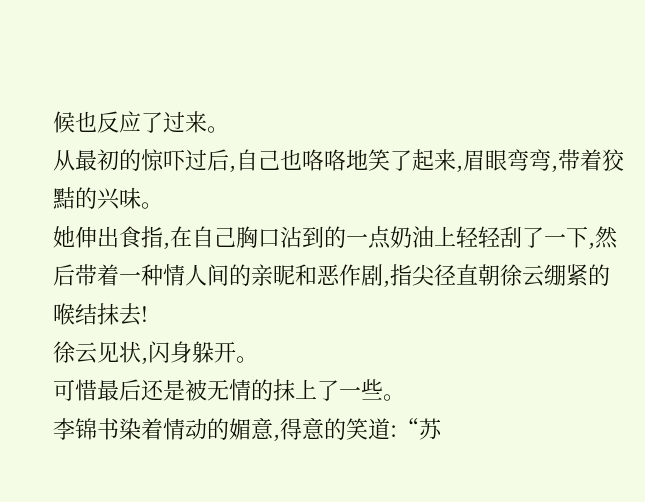候也反应了过来。
从最初的惊吓过后,自己也咯咯地笑了起来,眉眼弯弯,带着狡黠的兴味。
她伸出食指,在自己胸口沾到的一点奶油上轻轻刮了一下,然后带着一种情人间的亲昵和恶作剧,指尖径直朝徐云绷紧的喉结抹去!
徐云见状,闪身躲开。
可惜最后还是被无情的抹上了一些。
李锦书染着情动的媚意,得意的笑道:“苏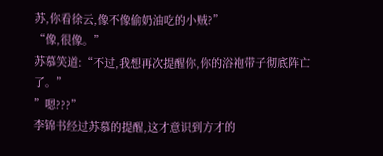苏,你看徐云,像不像偷奶油吃的小贼?”
“像,很像。”
苏慕笑道:“不过,我想再次提醒你,你的浴袍带子彻底阵亡了。”
”嗯???”
李锦书经过苏慕的提醒,这才意识到方才的